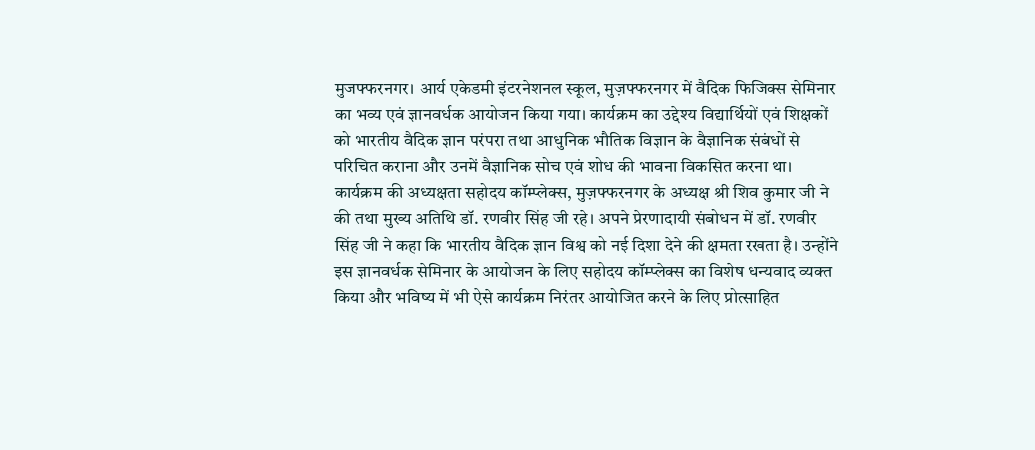मुजफ्फरनगर। आर्य एकेडमी इंटरनेशनल स्कूल, मुज़फ्फरनगर में वैदिक फिजिक्स सेमिनार का भव्य एवं ज्ञानवर्धक आयोजन किया गया। कार्यक्रम का उद्देश्य विद्यार्थियों एवं शिक्षकों को भारतीय वैदिक ज्ञान परंपरा तथा आधुनिक भौतिक विज्ञान के वैज्ञानिक संबंधों से परिचित कराना और उनमें वैज्ञानिक सोच एवं शोध की भावना विकसित करना था।
कार्यक्रम की अध्यक्षता सहोदय कॉम्प्लेक्स, मुज़फ्फरनगर के अध्यक्ष श्री शिव कुमार जी ने की तथा मुख्य अतिथि डॉ. रणवीर सिंह जी रहे। अपने प्रेरणादायी संबोधन में डॉ. रणवीर सिंह जी ने कहा कि भारतीय वैदिक ज्ञान विश्व को नई दिशा देने की क्षमता रखता है। उन्होंने इस ज्ञानवर्धक सेमिनार के आयोजन के लिए सहोदय कॉम्प्लेक्स का विशेष धन्यवाद व्यक्त किया और भविष्य में भी ऐसे कार्यक्रम निरंतर आयोजित करने के लिए प्रोत्साहित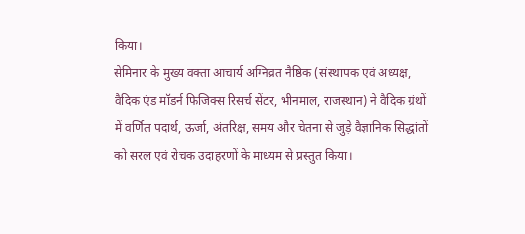किया।
सेमिनार के मुख्य वक्ता आचार्य अग्निव्रत नैष्ठिक (संस्थापक एवं अध्यक्ष, वैदिक एंड मॉडर्न फिजिक्स रिसर्च सेंटर, भीनमाल, राजस्थान) ने वैदिक ग्रंथों में वर्णित पदार्थ, ऊर्जा, अंतरिक्ष, समय और चेतना से जुड़े वैज्ञानिक सिद्धांतों को सरल एवं रोचक उदाहरणों के माध्यम से प्रस्तुत किया।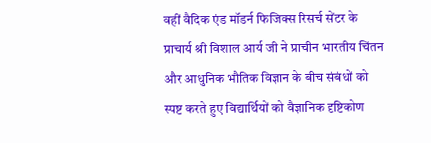वहीं वैदिक एंड मॉडर्न फिजिक्स रिसर्च सेंटर के प्राचार्य श्री विशाल आर्य जी ने प्राचीन भारतीय चिंतन और आधुनिक भौतिक विज्ञान के बीच संबंधों को स्पष्ट करते हुए विद्यार्थियों को वैज्ञानिक दृष्टिकोण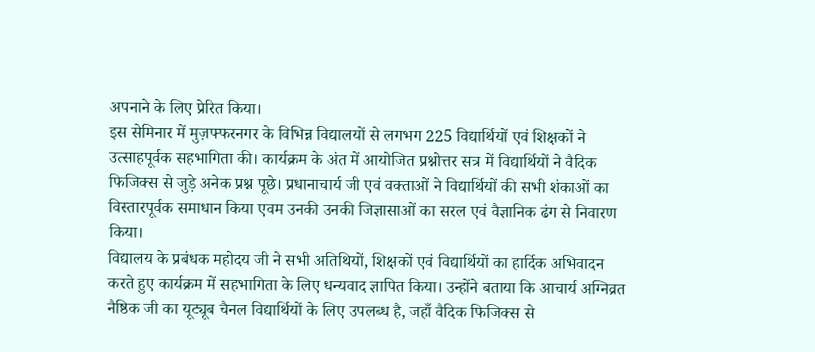अपनाने के लिए प्रेरित किया।
इस सेमिनार में मुज़फ्फरनगर के विभिन्न विद्यालयों से लगभग 225 विद्यार्थियों एवं शिक्षकों ने उत्साहपूर्वक सहभागिता की। कार्यक्रम के अंत में आयोजित प्रश्नोत्तर सत्र में विद्यार्थियों ने वैदिक फिजिक्स से जुड़े अनेक प्रश्न पूछे। प्रधानाचार्य जी एवं वक्ताओं ने विद्यार्थियों की सभी शंकाओं का विस्तारपूर्वक समाधान किया एवम उनकी उनकी जिज्ञासाओं का सरल एवं वैज्ञानिक ढंग से निवारण किया।
विद्यालय के प्रबंधक महोदय जी ने सभी अतिथियों, शिक्षकों एवं विद्यार्थियों का हार्दिक अभिवादन करते हुए कार्यक्रम में सहभागिता के लिए धन्यवाद ज्ञापित किया। उन्होंने बताया कि आचार्य अग्निव्रत नैष्ठिक जी का यूट्यूब चैनल विद्यार्थियों के लिए उपलब्ध है, जहाँ वैदिक फिजिक्स से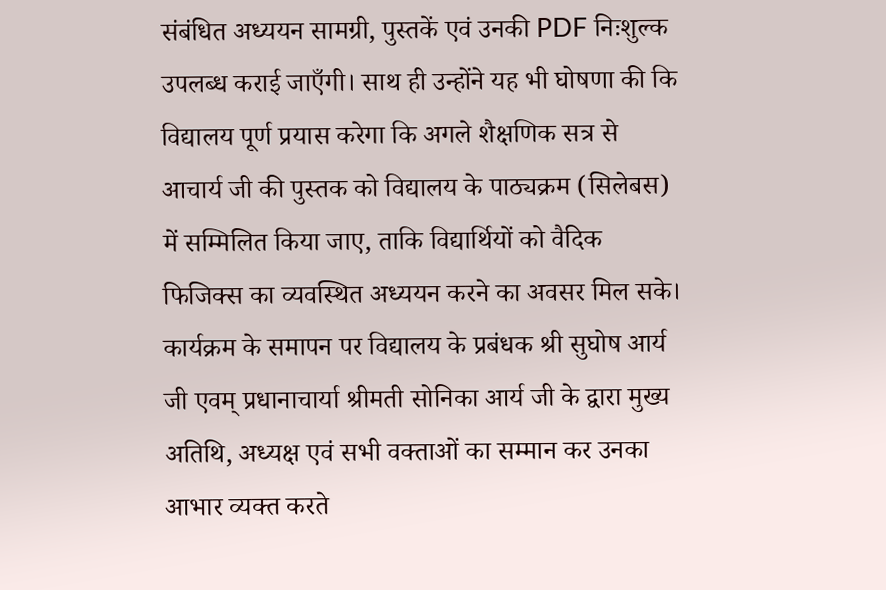संबंधित अध्ययन सामग्री, पुस्तकें एवं उनकी PDF निःशुल्क उपलब्ध कराई जाएँगी। साथ ही उन्होंने यह भी घोषणा की कि विद्यालय पूर्ण प्रयास करेगा कि अगले शैक्षणिक सत्र से आचार्य जी की पुस्तक को विद्यालय के पाठ्यक्रम (सिलेबस) में सम्मिलित किया जाए, ताकि विद्यार्थियों को वैदिक फिजिक्स का व्यवस्थित अध्ययन करने का अवसर मिल सके।
कार्यक्रम के समापन पर विद्यालय के प्रबंधक श्री सुघोष आर्य जी एवम् प्रधानाचार्या श्रीमती सोनिका आर्य जी के द्वारा मुख्य अतिथि, अध्यक्ष एवं सभी वक्ताओं का सम्मान कर उनका आभार व्यक्त करते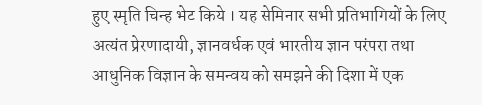हुए स्मृति चिन्ह भेट किये । यह सेमिनार सभी प्रतिभागियों के लिए अत्यंत प्रेरणादायी, ज्ञानवर्धक एवं भारतीय ज्ञान परंपरा तथा आधुनिक विज्ञान के समन्वय को समझने की दिशा में एक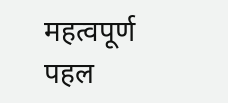महत्वपूर्ण पहल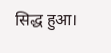सिद्ध हुआ।